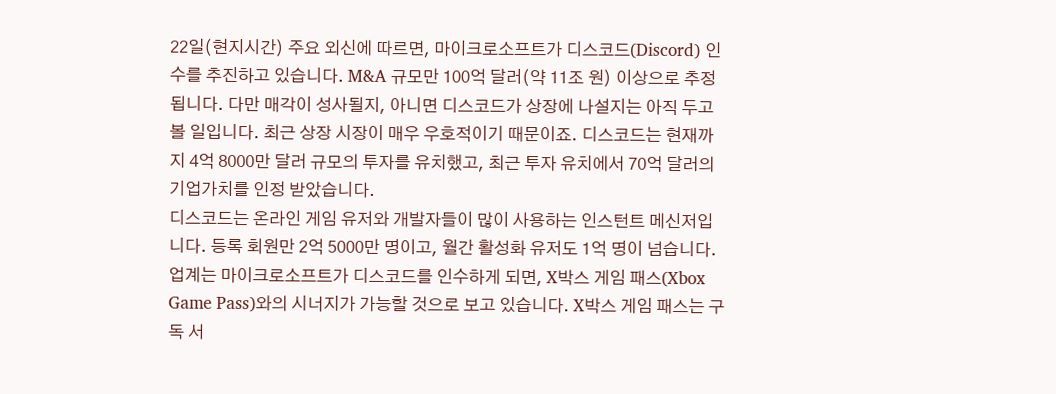22일(현지시간) 주요 외신에 따르면, 마이크로소프트가 디스코드(Discord) 인수를 추진하고 있습니다. M&A 규모만 100억 달러(약 11조 원) 이상으로 추정됩니다. 다만 매각이 성사될지, 아니면 디스코드가 상장에 나설지는 아직 두고 볼 일입니다. 최근 상장 시장이 매우 우호적이기 때문이죠. 디스코드는 현재까지 4억 8000만 달러 규모의 투자를 유치했고, 최근 투자 유치에서 70억 달러의 기업가치를 인정 받았습니다.
디스코드는 온라인 게임 유저와 개발자들이 많이 사용하는 인스턴트 메신저입니다. 등록 회원만 2억 5000만 명이고, 월간 활성화 유저도 1억 명이 넘습니다. 업계는 마이크로소프트가 디스코드를 인수하게 되면, X박스 게임 패스(Xbox Game Pass)와의 시너지가 가능할 것으로 보고 있습니다. X박스 게임 패스는 구독 서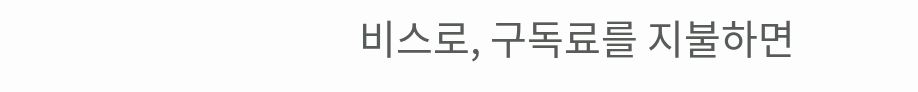비스로, 구독료를 지불하면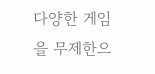다양한 게임을 무제한으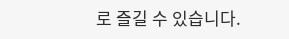로 즐길 수 있습니다.